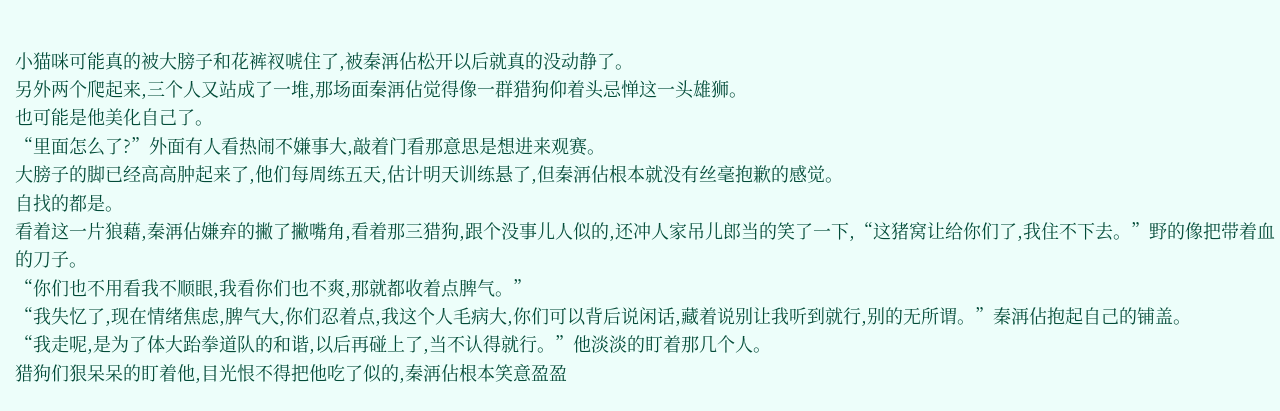小猫咪可能真的被大膀子和花裤衩唬住了,被秦洅佔松开以后就真的没动静了。
另外两个爬起来,三个人又站成了一堆,那场面秦洅佔觉得像一群猎狗仰着头忌惮这一头雄狮。
也可能是他美化自己了。
“里面怎么了?”外面有人看热闹不嫌事大,敲着门看那意思是想进来观赛。
大膀子的脚已经高高肿起来了,他们每周练五天,估计明天训练悬了,但秦洅佔根本就没有丝毫抱歉的感觉。
自找的都是。
看着这一片狼藉,秦洅佔嫌弃的撇了撇嘴角,看着那三猎狗,跟个没事儿人似的,还冲人家吊儿郎当的笑了一下,“这猪窝让给你们了,我住不下去。”野的像把带着血的刀子。
“你们也不用看我不顺眼,我看你们也不爽,那就都收着点脾气。”
“我失忆了,现在情绪焦虑,脾气大,你们忍着点,我这个人毛病大,你们可以背后说闲话,藏着说别让我听到就行,别的无所谓。”秦洅佔抱起自己的铺盖。
“我走呢,是为了体大跆拳道队的和谐,以后再碰上了,当不认得就行。”他淡淡的盯着那几个人。
猎狗们狠呆呆的盯着他,目光恨不得把他吃了似的,秦洅佔根本笑意盈盈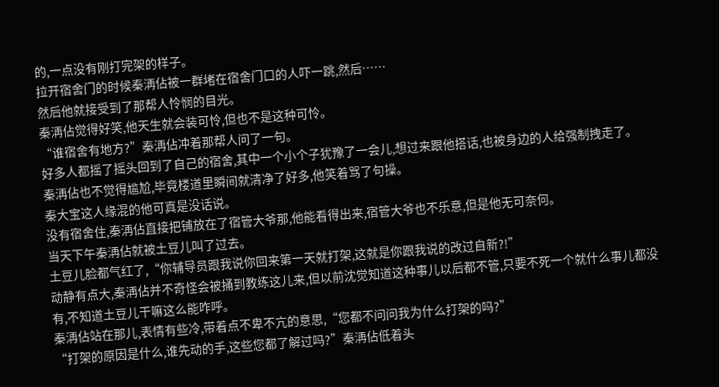的,一点没有刚打完架的样子。
拉开宿舍门的时候秦洅佔被一群堵在宿舍门口的人吓一跳,然后……
然后他就接受到了那帮人怜悯的目光。
秦洅佔觉得好笑,他天生就会装可怜,但也不是这种可怜。
“谁宿舍有地方?”秦洅佔冲着那帮人问了一句。
好多人都摇了摇头回到了自己的宿舍,其中一个小个子犹豫了一会儿,想过来跟他搭话,也被身边的人给强制拽走了。
秦洅佔也不觉得尴尬,毕竟楼道里瞬间就清净了好多,他笑着骂了句操。
秦大宝这人缘混的他可真是没话说。
没有宿舍住,秦洅佔直接把铺放在了宿管大爷那,他能看得出来,宿管大爷也不乐意,但是他无可奈何。
当天下午秦洅佔就被土豆儿叫了过去。
土豆儿脸都气红了,“你辅导员跟我说你回来第一天就打架,这就是你跟我说的改过自新?!”
动静有点大,秦洅佔并不奇怪会被捅到教练这儿来,但以前沈觉知道这种事儿以后都不管,只要不死一个就什么事儿都没有,不知道土豆儿干嘛这么能咋呼。
秦洅佔站在那儿,表情有些冷,带着点不卑不亢的意思,“您都不问问我为什么打架的吗?”
“打架的原因是什么,谁先动的手,这些您都了解过吗?”秦洅佔低着头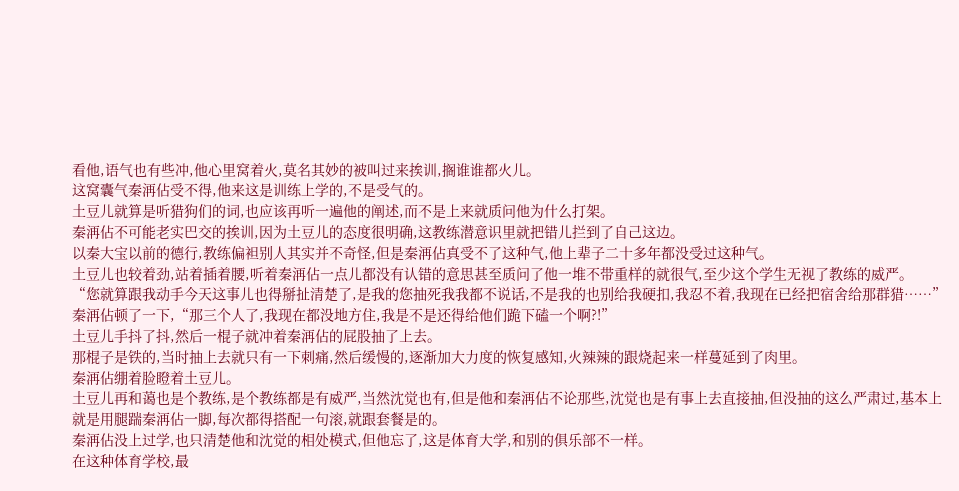看他,语气也有些冲,他心里窝着火,莫名其妙的被叫过来挨训,搁谁谁都火儿。
这窝囊气秦洅佔受不得,他来这是训练上学的,不是受气的。
土豆儿就算是听猎狗们的词,也应该再听一遍他的阐述,而不是上来就质问他为什么打架。
秦洅佔不可能老实巴交的挨训,因为土豆儿的态度很明确,这教练潜意识里就把错儿拦到了自己这边。
以秦大宝以前的德行,教练偏袒别人其实并不奇怪,但是秦洅佔真受不了这种气,他上辈子二十多年都没受过这种气。
土豆儿也较着劲,站着插着腰,听着秦洅佔一点儿都没有认错的意思甚至质问了他一堆不带重样的就很气,至少这个学生无视了教练的威严。
“您就算跟我动手今天这事儿也得掰扯清楚了,是我的您抽死我我都不说话,不是我的也别给我硬扣,我忍不着,我现在已经把宿舍给那群猎……”秦洅佔顿了一下,“那三个人了,我现在都没地方住,我是不是还得给他们跪下磕一个啊?!”
土豆儿手抖了抖,然后一棍子就冲着秦洅佔的屁股抽了上去。
那棍子是铁的,当时抽上去就只有一下刺痛,然后缓慢的,逐渐加大力度的恢复感知,火辣辣的跟烧起来一样蔓延到了肉里。
秦洅佔绷着脸瞪着土豆儿。
土豆儿再和蔼也是个教练,是个教练都是有威严,当然沈觉也有,但是他和秦洅佔不论那些,沈觉也是有事上去直接抽,但没抽的这么严肃过,基本上就是用腿踹秦洅佔一脚,每次都得搭配一句滚,就跟套餐是的。
秦洅佔没上过学,也只清楚他和沈觉的相处模式,但他忘了,这是体育大学,和别的俱乐部不一样。
在这种体育学校,最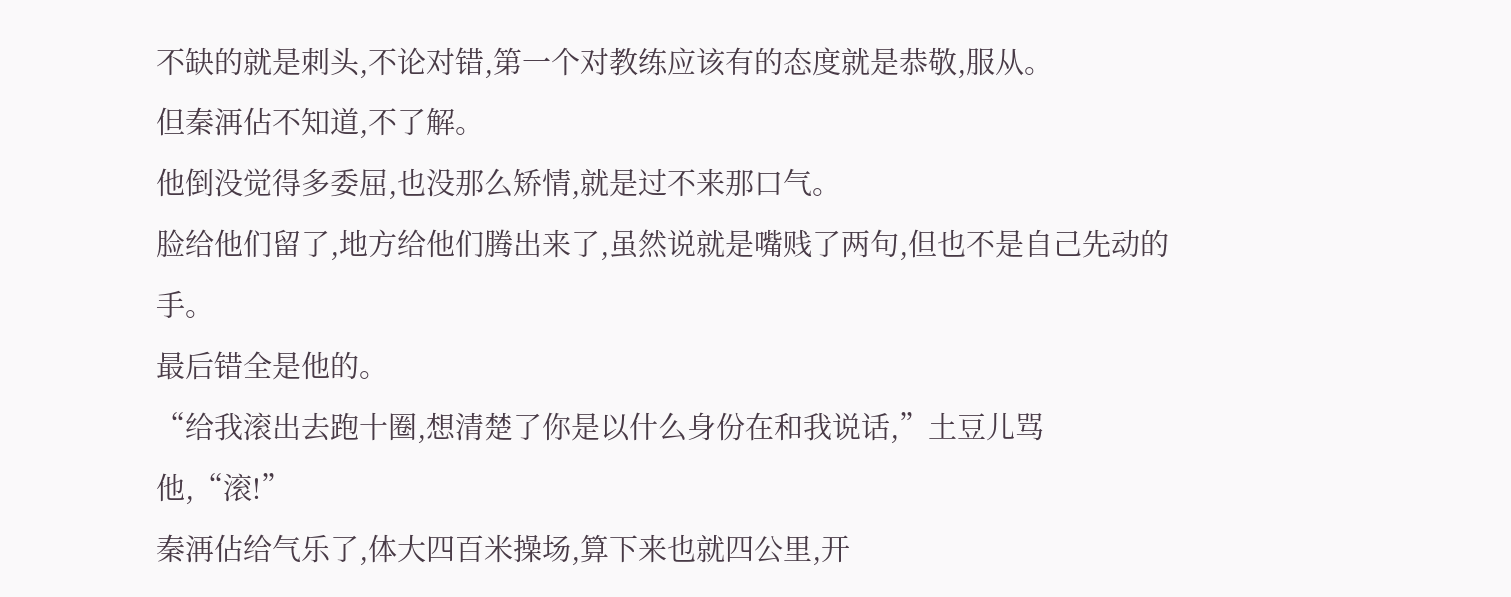不缺的就是刺头,不论对错,第一个对教练应该有的态度就是恭敬,服从。
但秦洅佔不知道,不了解。
他倒没觉得多委屈,也没那么矫情,就是过不来那口气。
脸给他们留了,地方给他们腾出来了,虽然说就是嘴贱了两句,但也不是自己先动的手。
最后错全是他的。
“给我滚出去跑十圈,想清楚了你是以什么身份在和我说话,”土豆儿骂他,“滚!”
秦洅佔给气乐了,体大四百米操场,算下来也就四公里,开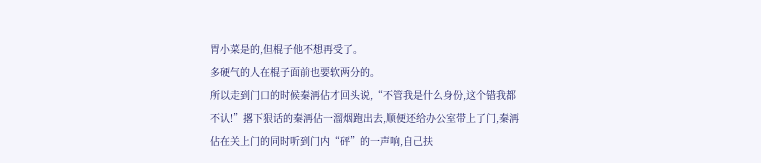胃小菜是的,但棍子他不想再受了。
多硬气的人在棍子面前也要软两分的。
所以走到门口的时候秦洅佔才回头说,“不管我是什么身份,这个错我都不认!”撂下狠话的秦洅佔一溜烟跑出去,顺便还给办公室带上了门,秦洅佔在关上门的同时听到门内“砰”的一声响,自己扶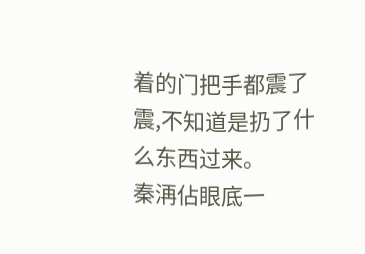着的门把手都震了震,不知道是扔了什么东西过来。
秦洅佔眼底一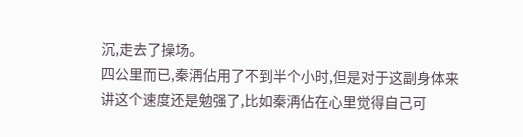沉,走去了操场。
四公里而已,秦洅佔用了不到半个小时,但是对于这副身体来讲这个速度还是勉强了,比如秦洅佔在心里觉得自己可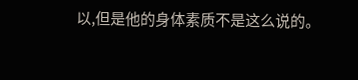以,但是他的身体素质不是这么说的。